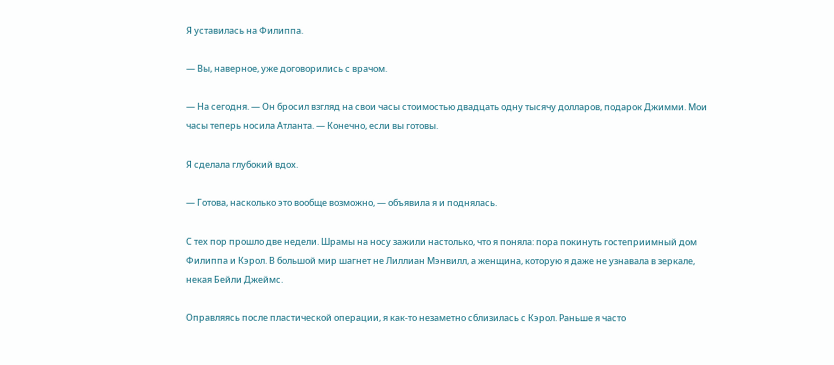Я уставилась на Филиппа.

— Вы, наверное, уже договорились с врачом.

— На сегодня. — Он бросил взгляд на свои часы стоимостью двадцать одну тысячу долларов, подарок Джимми. Мои часы теперь носила Атланта. — Конечно, если вы готовы.

Я сделала глубокий вдох.

— Готова, насколько это вообще возможно, — объявила я и поднялась.

С тех пор прошло две недели. Шрамы на носу зажили настолько, что я поняла: пора покинуть гостеприимный дом Филиппа и Кэрол. В большой мир шагнет не Лиллиан Мэнвилл, а женщина, которую я даже не узнавала в зеркале, некая Бейли Джеймс.

Оправляясь после пластической операции, я как-то незаметно сблизилась с Кэрол. Раньше я часто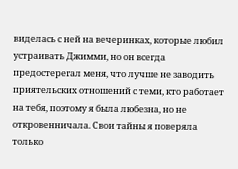виделась с ней на вечеринках, которые любил устраивать Джимми, но он всегда предостерегал меня, что лучше не заводить приятельских отношений с теми, кто работает на тебя, поэтому я была любезна, но не откровенничала. Свои тайны я поверяла только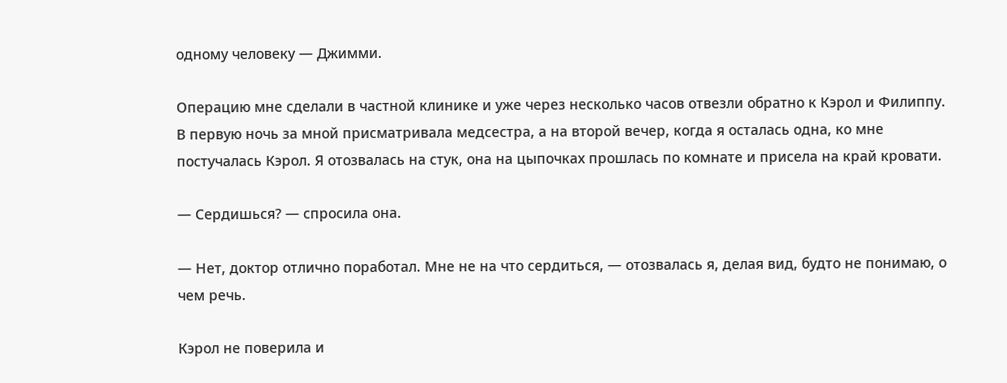одному человеку — Джимми.

Операцию мне сделали в частной клинике и уже через несколько часов отвезли обратно к Кэрол и Филиппу. В первую ночь за мной присматривала медсестра, а на второй вечер, когда я осталась одна, ко мне постучалась Кэрол. Я отозвалась на стук, она на цыпочках прошлась по комнате и присела на край кровати.

— Сердишься? — спросила она.

— Нет, доктор отлично поработал. Мне не на что сердиться, — отозвалась я, делая вид, будто не понимаю, о чем речь.

Кэрол не поверила и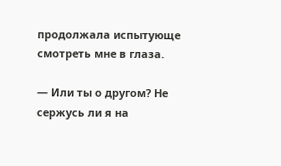продолжала испытующе смотреть мне в глаза.

— Или ты о другом? Не сержусь ли я на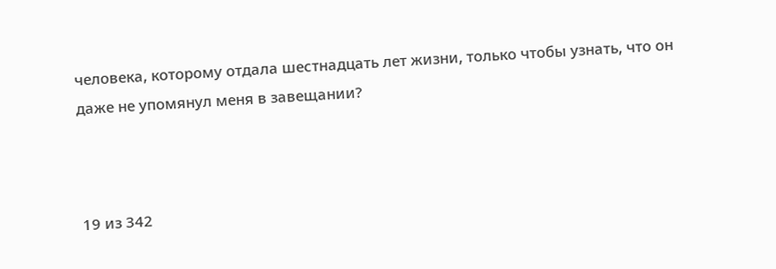человека, которому отдала шестнадцать лет жизни, только чтобы узнать, что он даже не упомянул меня в завещании?



19 из 342